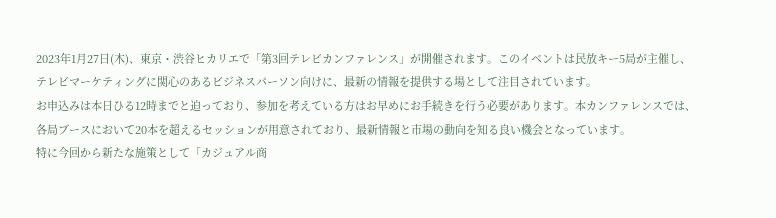2023年1月27日(木)、東京・渋谷ヒカリエで「第3回テレビカンファレンス」が開催されます。このイベントは民放キー5局が主催し、テレビマーケティングに関心のあるビジネスパーソン向けに、最新の情報を提供する場として注目されています。
お申込みは本日ひる12時までと迫っており、参加を考えている方はお早めにお手続きを行う必要があります。本カンファレンスでは、各局ブースにおいて20本を超えるセッションが用意されており、最新情報と市場の動向を知る良い機会となっています。
特に今回から新たな施策として「カジュアル商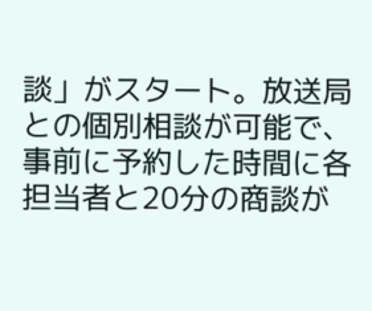談」がスタート。放送局との個別相談が可能で、事前に予約した時間に各担当者と20分の商談が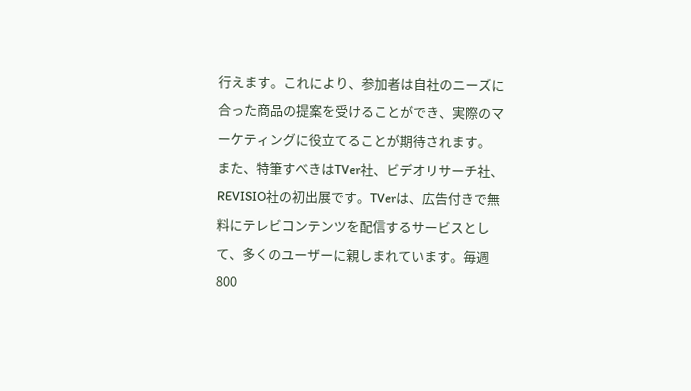行えます。これにより、参加者は自社のニーズに合った商品の提案を受けることができ、実際のマーケティングに役立てることが期待されます。
また、特筆すべきはTVer社、ビデオリサーチ社、REVISIO社の初出展です。TVerは、広告付きで無料にテレビコンテンツを配信するサービスとして、多くのユーザーに親しまれています。毎週800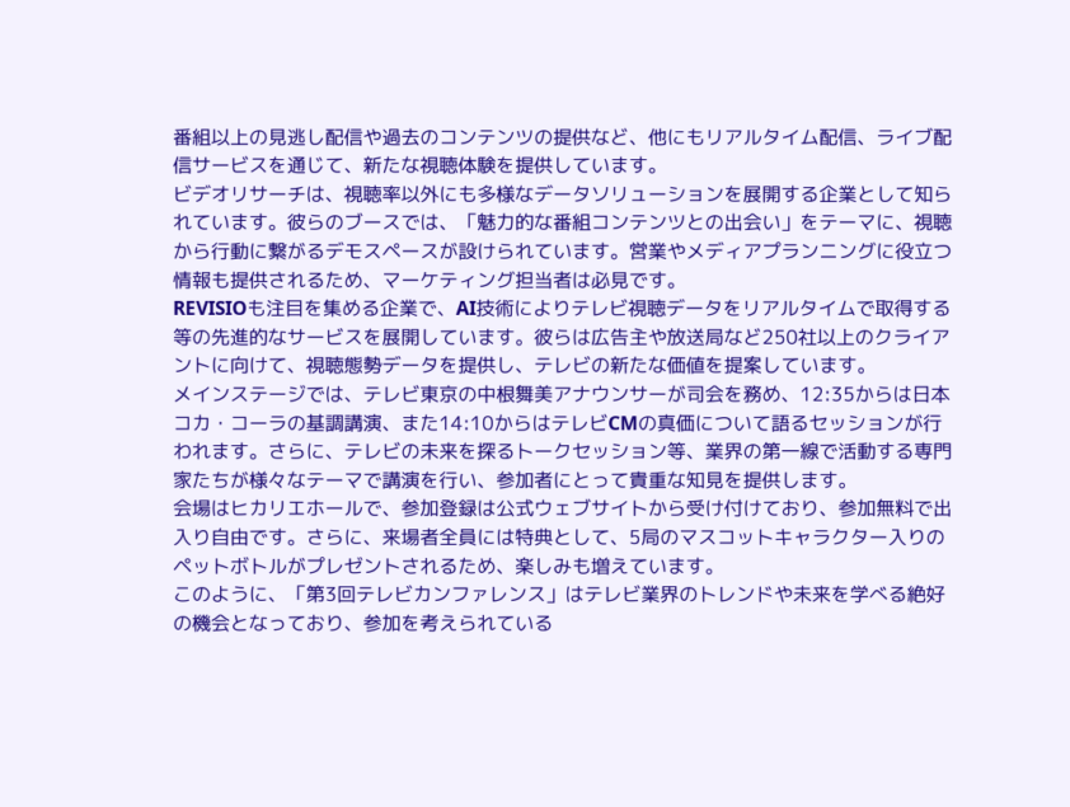番組以上の見逃し配信や過去のコンテンツの提供など、他にもリアルタイム配信、ライブ配信サービスを通じて、新たな視聴体験を提供しています。
ビデオリサーチは、視聴率以外にも多様なデータソリューションを展開する企業として知られています。彼らのブースでは、「魅力的な番組コンテンツとの出会い」をテーマに、視聴から行動に繋がるデモスペースが設けられています。営業やメディアプランニングに役立つ情報も提供されるため、マーケティング担当者は必見です。
REVISIOも注目を集める企業で、AI技術によりテレビ視聴データをリアルタイムで取得する等の先進的なサービスを展開しています。彼らは広告主や放送局など250社以上のクライアントに向けて、視聴態勢データを提供し、テレビの新たな価値を提案しています。
メインステージでは、テレビ東京の中根舞美アナウンサーが司会を務め、12:35からは日本コカ・コーラの基調講演、また14:10からはテレビCMの真価について語るセッションが行われます。さらに、テレビの未来を探るトークセッション等、業界の第一線で活動する専門家たちが様々なテーマで講演を行い、参加者にとって貴重な知見を提供します。
会場はヒカリエホールで、参加登録は公式ウェブサイトから受け付けており、参加無料で出入り自由です。さらに、来場者全員には特典として、5局のマスコットキャラクター入りのペットボトルがプレゼントされるため、楽しみも増えています。
このように、「第3回テレビカンファレンス」はテレビ業界のトレンドや未来を学べる絶好の機会となっており、参加を考えられている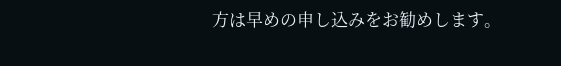方は早めの申し込みをお勧めします。